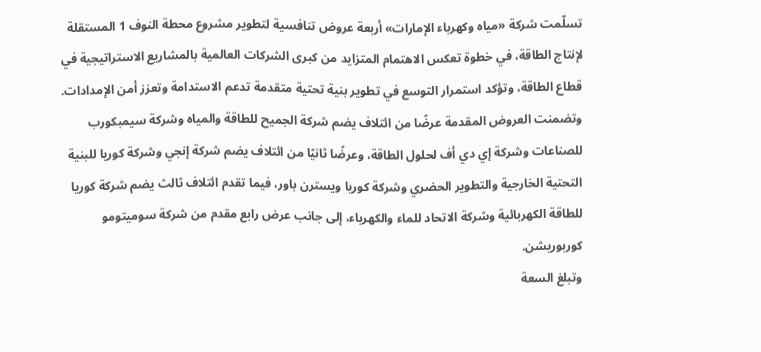تسلّمت شركة «مياه وكهرباء الإمارات» أربعة عروض تنافسية لتطوير مشروع محطة النوف 1 المستقلة لإنتاج الطاقة، في خطوة تعكس الاهتمام المتزايد من كبرى الشركات العالمية بالمشاريع الاستراتيجية في قطاع الطاقة، وتؤكد استمرار التوسع في تطوير بنية تحتية متقدمة تدعم الاستدامة وتعزز أمن الإمدادات.
وتضمنت العروض المقدمة عرضًا من ائتلاف يضم شركة الجميح للطاقة والمياه وشركة سيمبكورب للصناعات وشركة إي دي أف لحلول الطاقة، وعرضًا ثانيًا من ائتلاف يضم شركة إنجي وشركة كوريا للبنية التحتية الخارجية والتطوير الحضري وشركة كوريا ويسترن باور، فيما تقدم ائتلاف ثالث يضم شركة كوريا للطاقة الكهربائية وشركة الاتحاد للماء والكهرباء، إلى جانب عرض رابع مقدم من شركة سوميتومو كوربوريشن.
وتبلغ السعة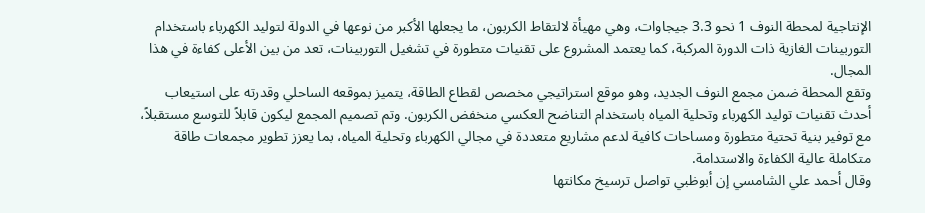الإنتاجية لمحطة النوف 1 نحو 3.3 جيجاوات، وهي مهيأة لالتقاط الكربون، ما يجعلها الأكبر من نوعها في الدولة لتوليد الكهرباء باستخدام التوربينات الغازية ذات الدورة المركبة، كما يعتمد المشروع على تقنيات متطورة في تشغيل التوربينات، تعد من بين الأعلى كفاءة في هذا المجال.
وتقع المحطة ضمن مجمع النوف الجديد، وهو موقع استراتيجي مخصص لقطاع الطاقة، يتميز بموقعه الساحلي وقدرته على استيعاب أحدث تقنيات توليد الكهرباء وتحلية المياه باستخدام التناضح العكسي منخفض الكربون. وتم تصميم المجمع ليكون قابلاً للتوسع مستقبلاً، مع توفير بنية تحتية متطورة ومساحات كافية لدعم مشاريع متعددة في مجالي الكهرباء وتحلية المياه، بما يعزز تطوير مجمعات طاقة متكاملة عالية الكفاءة والاستدامة.
وقال أحمد علي الشامسي إن أبوظبي تواصل ترسيخ مكانتها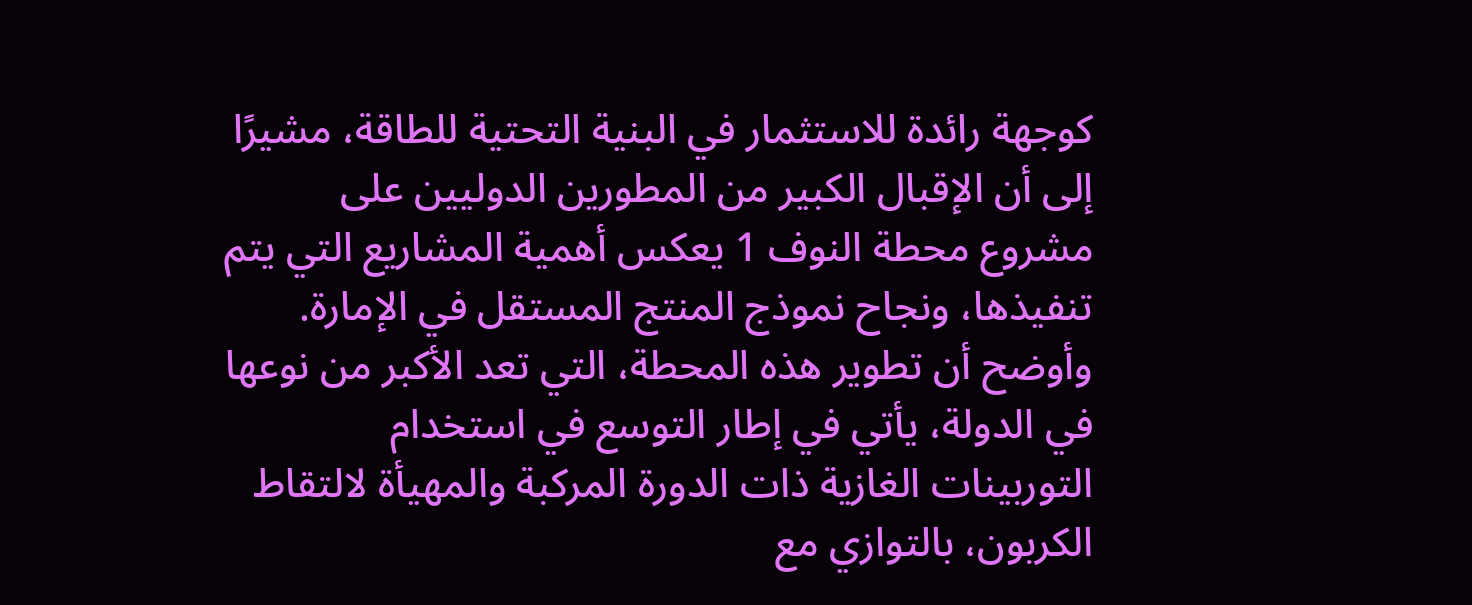كوجهة رائدة للاستثمار في البنية التحتية للطاقة، مشيرًا إلى أن الإقبال الكبير من المطورين الدوليين على مشروع محطة النوف 1 يعكس أهمية المشاريع التي يتم تنفيذها، ونجاح نموذج المنتج المستقل في الإمارة.
وأوضح أن تطوير هذه المحطة، التي تعد الأكبر من نوعها في الدولة، يأتي في إطار التوسع في استخدام التوربينات الغازية ذات الدورة المركبة والمهيأة لالتقاط الكربون، بالتوازي مع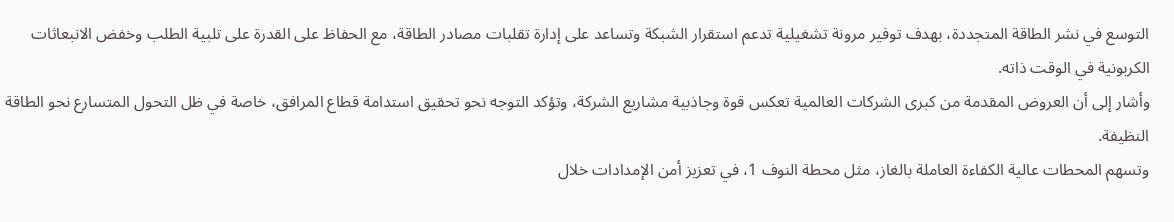التوسع في نشر الطاقة المتجددة، بهدف توفير مرونة تشغيلية تدعم استقرار الشبكة وتساعد على إدارة تقلبات مصادر الطاقة، مع الحفاظ على القدرة على تلبية الطلب وخفض الانبعاثات الكربونية في الوقت ذاته.
وأشار إلى أن العروض المقدمة من كبرى الشركات العالمية تعكس قوة وجاذبية مشاريع الشركة، وتؤكد التوجه نحو تحقيق استدامة قطاع المرافق، خاصة في ظل التحول المتسارع نحو الطاقة النظيفة.
وتسهم المحطات عالية الكفاءة العاملة بالغاز، مثل محطة النوف 1، في تعزيز أمن الإمدادات خلال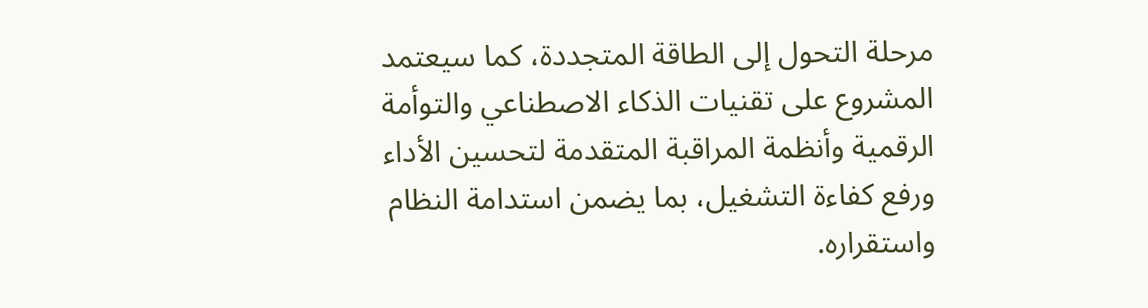مرحلة التحول إلى الطاقة المتجددة، كما سيعتمد المشروع على تقنيات الذكاء الاصطناعي والتوأمة الرقمية وأنظمة المراقبة المتقدمة لتحسين الأداء ورفع كفاءة التشغيل، بما يضمن استدامة النظام واستقراره.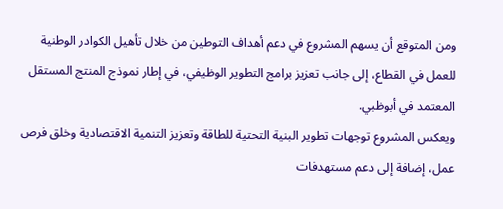ومن المتوقع أن يسهم المشروع في دعم أهداف التوطين من خلال تأهيل الكوادر الوطنية للعمل في القطاع، إلى جانب تعزيز برامج التطوير الوظيفي، في إطار نموذج المنتج المستقل المعتمد في أبوظبي.
ويعكس المشروع توجهات تطوير البنية التحتية للطاقة وتعزيز التنمية الاقتصادية وخلق فرص عمل، إضافة إلى دعم مستهدفات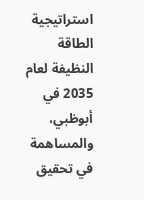استراتيجية الطاقة النظيفة لعام 2035 في أبوظبي، والمساهمة في تحقيق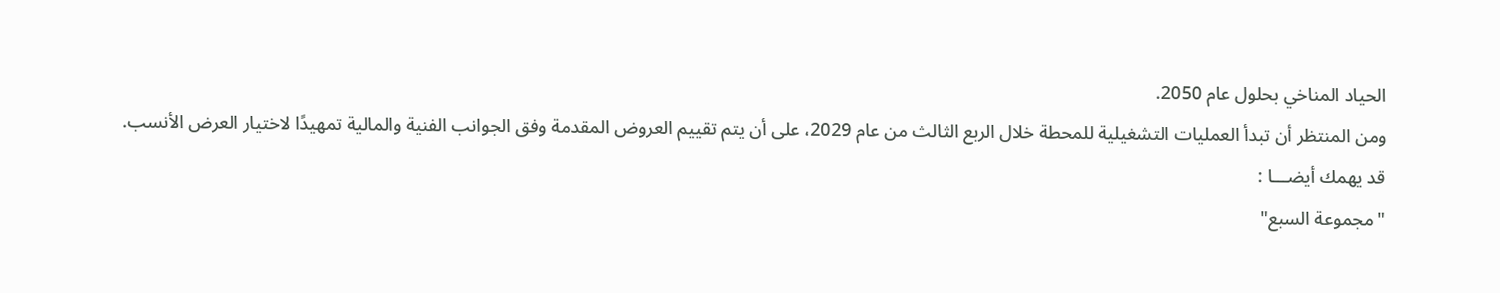الحياد المناخي بحلول عام 2050.
ومن المنتظر أن تبدأ العمليات التشغيلية للمحطة خلال الربع الثالث من عام 2029، على أن يتم تقييم العروض المقدمة وفق الجوانب الفنية والمالية تمهيدًا لاختيار العرض الأنسب.
قد يهمك أيضـــا :
"مجموعة السبع"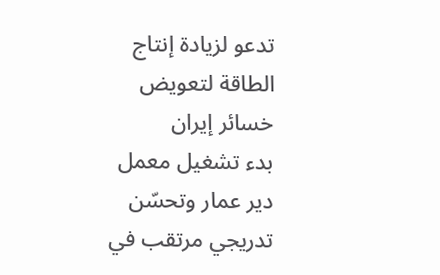تدعو لزيادة إنتاج الطاقة لتعويض خسائر إيران
بدء تشغيل معمل دير عمار وتحسّن تدريجي مرتقب في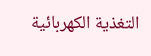التغذية الكهربائية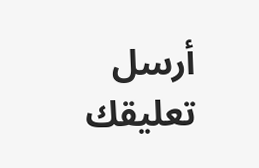أرسل تعليقك